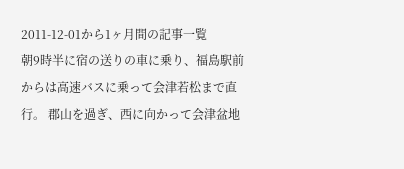2011-12-01から1ヶ月間の記事一覧
朝9時半に宿の送りの車に乗り、福島駅前からは高速バスに乗って会津若松まで直行。 郡山を過ぎ、西に向かって会津盆地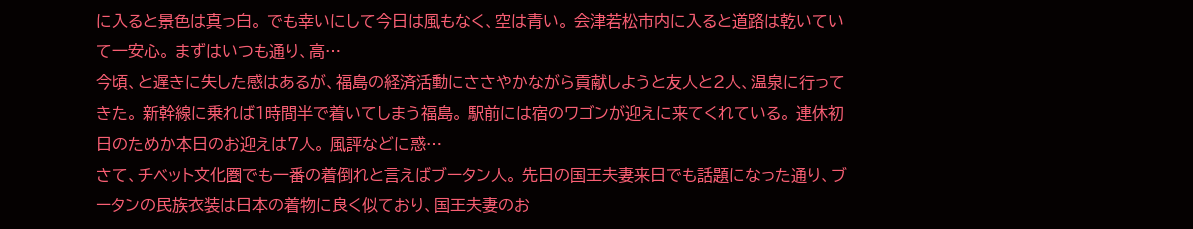に入ると景色は真っ白。 でも幸いにして今日は風もなく、空は青い。 会津若松市内に入ると道路は乾いていて一安心。 まずはいつも通り、高…
今頃、と遅きに失した感はあるが、福島の経済活動にささやかながら貢献しようと友人と2人、温泉に行ってきた。 新幹線に乗れば1時間半で着いてしまう福島。 駅前には宿のワゴンが迎えに来てくれている。 連休初日のためか本日のお迎えは7人。 風評などに惑…
さて、チベット文化圏でも一番の着倒れと言えばブータン人。 先日の国王夫妻来日でも話題になった通り、ブータンの民族衣装は日本の着物に良く似ており、国王夫妻のお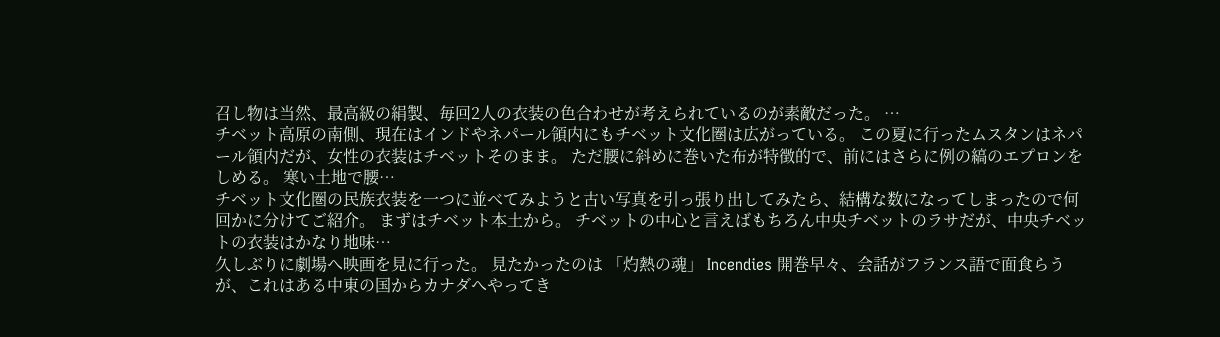召し物は当然、最高級の絹製、毎回2人の衣装の色合わせが考えられているのが素敵だった。 …
チベット高原の南側、現在はインドやネパール領内にもチベット文化圏は広がっている。 この夏に行ったムスタンはネパール領内だが、女性の衣装はチベットそのまま。 ただ腰に斜めに巻いた布が特徴的で、前にはさらに例の縞のエプロンをしめる。 寒い土地で腰…
チベット文化圏の民族衣装を一つに並べてみようと古い写真を引っ張り出してみたら、結構な数になってしまったので何回かに分けてご紹介。 まずはチベット本土から。 チベットの中心と言えばもちろん中央チベットのラサだが、中央チベットの衣装はかなり地味…
久しぶりに劇場へ映画を見に行った。 見たかったのは 「灼熱の魂」 Incendies 開巻早々、会話がフランス語で面食らうが、これはある中東の国からカナダへやってき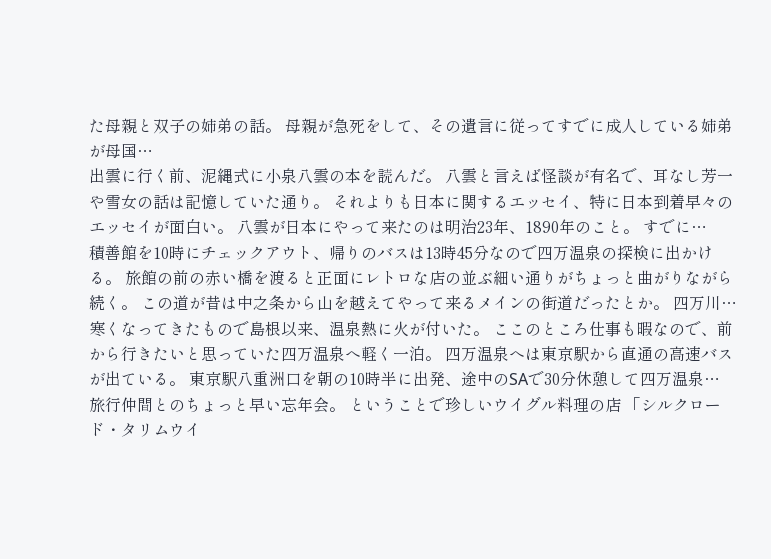た母親と双子の姉弟の話。 母親が急死をして、その遺言に従ってすでに成人している姉弟が母国…
出雲に行く前、泥縄式に小泉八雲の本を読んだ。 八雲と言えば怪談が有名で、耳なし芳一や雪女の話は記憶していた通り。 それよりも日本に関するエッセイ、特に日本到着早々のエッセイが面白い。 八雲が日本にやって来たのは明治23年、1890年のこと。 すでに…
積善館を10時にチェックアウト、帰りのバスは13時45分なので四万温泉の探検に出かける。 旅館の前の赤い橋を渡ると正面にレトロな店の並ぶ細い通りがちょっと曲がりながら続く。 この道が昔は中之条から山を越えてやって来るメインの街道だったとか。 四万川…
寒くなってきたもので島根以来、温泉熱に火が付いた。 ここのところ仕事も暇なので、前から行きたいと思っていた四万温泉へ軽く一泊。 四万温泉へは東京駅から直通の高速バスが出ている。 東京駅八重洲口を朝の10時半に出発、途中のSAで30分休憩して四万温泉…
旅行仲間とのちょっと早い忘年会。 ということで珍しいウイグル料理の店 「シルクロード・タリムウイ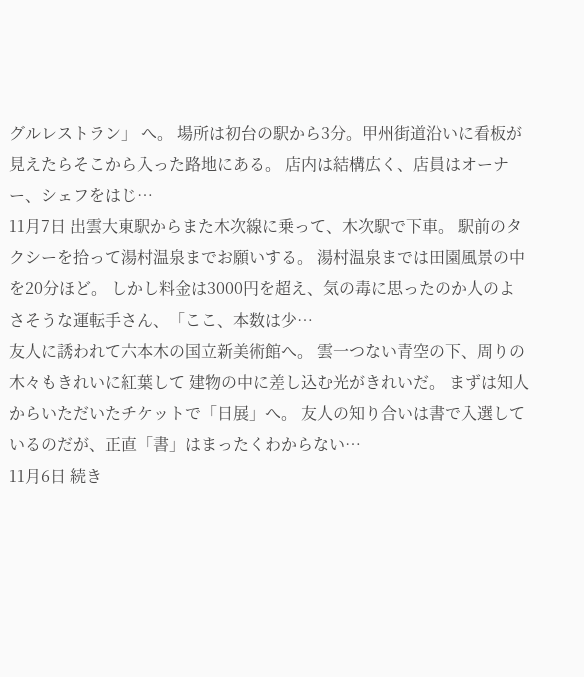グルレストラン」 へ。 場所は初台の駅から3分。甲州街道沿いに看板が見えたらそこから入った路地にある。 店内は結構広く、店員はオーナー、シェフをはじ…
11月7日 出雲大東駅からまた木次線に乗って、木次駅で下車。 駅前のタクシーを拾って湯村温泉までお願いする。 湯村温泉までは田園風景の中を20分ほど。 しかし料金は3000円を超え、気の毒に思ったのか人のよさそうな運転手さん、「ここ、本数は少…
友人に誘われて六本木の国立新美術館へ。 雲一つない青空の下、周りの木々もきれいに紅葉して 建物の中に差し込む光がきれいだ。 まずは知人からいただいたチケットで「日展」へ。 友人の知り合いは書で入選しているのだが、正直「書」はまったくわからない…
11月6日 続き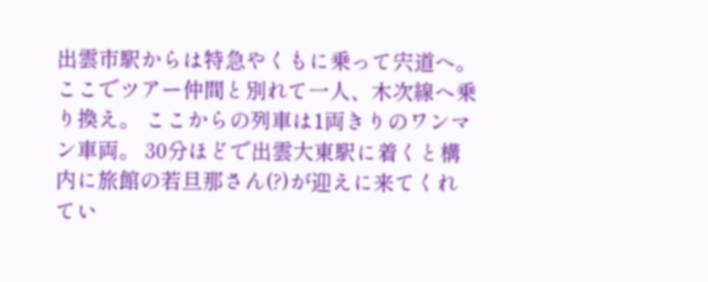出雲市駅からは特急やくもに乗って宍道へ。 ここでツアー仲間と別れて一人、木次線へ乗り換え。 ここからの列車は1両きりのワンマン車両。 30分ほどで出雲大東駅に着くと構内に旅館の若旦那さん(?)が迎えに来てくれてい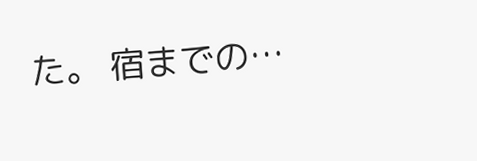た。 宿までの…